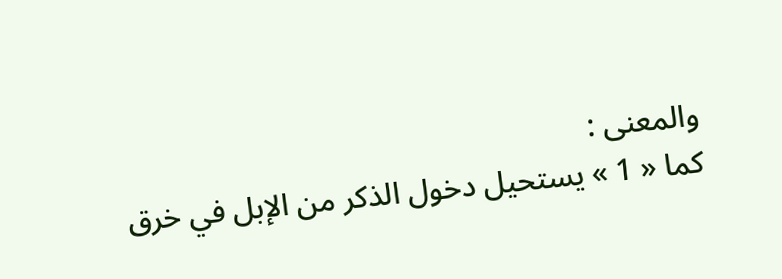والمعنى :
كما « 1 » يستحيل دخول الذكر من الإبل في خرق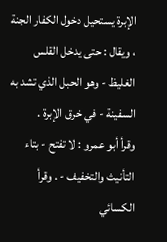الإبرة يستحيل دخول الكفار الجنة ، ويقال : حتى يدخل القلس الغليظ - وهو الحبل الذي تشد به السفينة - في خرق الإبرة .
وقرأ أبو عمرو : لا تفتح - بتاء التأنيث والتخفيف - . وقرأ الكسائي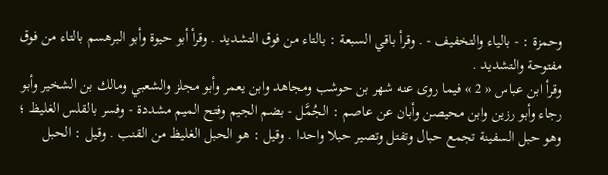وحمزة : - بالياء والتخفيف - . وقرأ باقي السبعة : بالتاء من فوق التشديد . وقرأ أبو حيوة وأبو البرهسم بالتاء من فوق مفتوحة والتشديد .
وقرأ ابن عباس « 2 » فيما روى عنه شهر بن حوشب ومجاهد وابن يعمر وأبو مجلز والشعبي ومالك بن الشخير وأبو رجاء وأبو رزين وابن محيصن وأبان عن عاصم : الجُمَّل - بضم الجيم وفتح الميم مشددة - وفسر بالقلس الغليظ ؛ وهو حبل السفينة تجمع حبال وتفتل وتصير حبلا واحدا . وقيل : هو الحبل الغليظ من القنب . وقيل : الحبل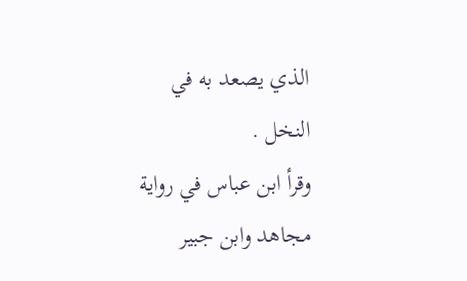الذي يصعد به في النخل .
وقرأ ابن عباس في رواية مجاهد وابن جبير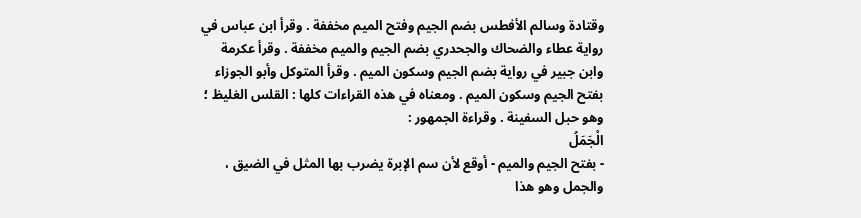وقتادة وسالم الأفطس بضم الجيم وفتح الميم مخففة . وقرأ ابن عباس في رواية عطاء والضحاك والجحدري بضم الجيم والميم مخففة . وقرأ عكرمة وابن جبير في رواية بضم الجيم وسكون الميم . وقرأ المتوكل وأبو الجوزاء بفتح الجيم وسكون الميم . ومعناه في هذه القراءات كلها : القلس الغليظ ؛ وهو حبل السفينة . وقراءة الجمهور :
الْجَمَلُ
- بفتح الجيم والميم - أوقع لأن سم الإبرة يضرب بها المثل في الضيق ، والجمل وهو هذا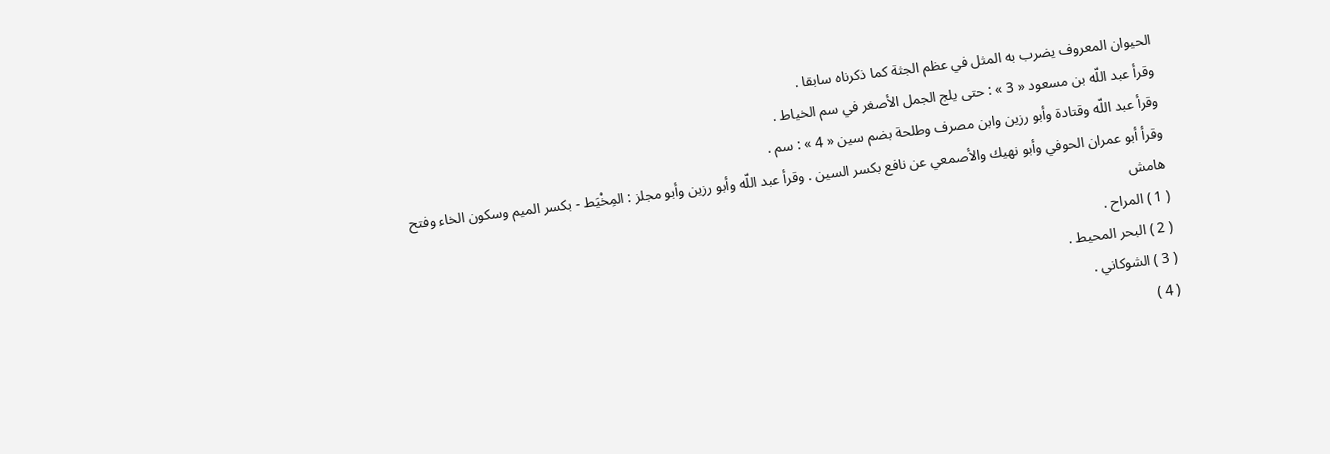الحيوان المعروف يضرب به المثل في عظم الجثة كما ذكرناه سابقا .
وقرأ عبد اللّه بن مسعود « 3 » : حتى يلج الجمل الأصغر في سم الخياط .
وقرأ عبد اللّه وقتادة وأبو رزين وابن مصرف وطلحة بضم سين « 4 » : سم .
وقرأ أبو عمران الحوفي وأبو نهيك والأصمعي عن نافع بكسر السين . وقرأ عبد اللّه وأبو رزين وأبو مجلز : المِخْيَط - بكسر الميم وسكون الخاء وفتح
هامش
( 1 ) المراح .
( 2 ) البحر المحيط .
( 3 ) الشوكاني .
( 4 )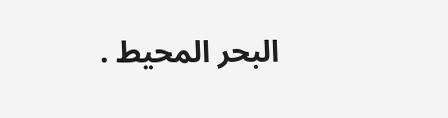البحر المحيط .